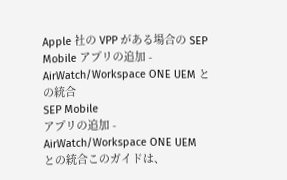Apple 社の VPP がある場合の SEP Mobile アプリの追加 - AirWatch/Workspace ONE UEM との統合
SEP Mobile
アプリの追加 - AirWatch/Workspace ONE UEM
との統合このガイドは、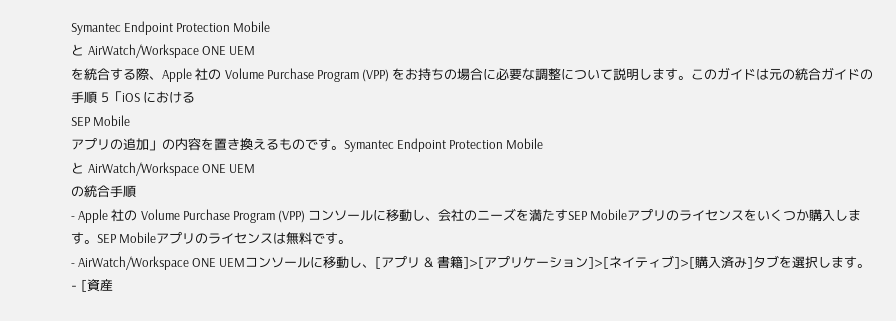Symantec Endpoint Protection Mobile
と AirWatch/Workspace ONE UEM
を統合する際、Apple 社の Volume Purchase Program (VPP) をお持ちの場合に必要な調整について説明します。このガイドは元の統合ガイドの手順 5「iOS における
SEP Mobile
アプリの追加」の内容を置き換えるものです。Symantec Endpoint Protection Mobile
と AirWatch/Workspace ONE UEM
の統合手順
- Apple 社の Volume Purchase Program (VPP) コンソールに移動し、会社のニーズを満たすSEP Mobileアプリのライセンスをいくつか購入します。SEP Mobileアプリのライセンスは無料です。
- AirWatch/Workspace ONE UEMコンソールに移動し、[アプリ & 書籍]>[アプリケーション]>[ネイティブ]>[購入済み]タブを選択します。
- [資産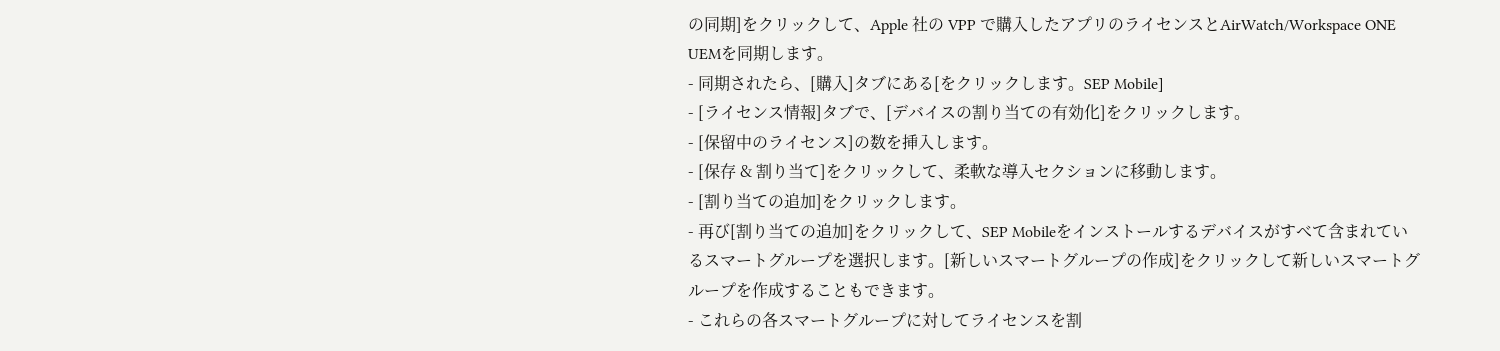の同期]をクリックして、Apple 社の VPP で購入したアプリのライセンスとAirWatch/Workspace ONE UEMを同期します。
- 同期されたら、[購入]タブにある[をクリックします。SEP Mobile]
- [ライセンス情報]タブで、[デバイスの割り当ての有効化]をクリックします。
- [保留中のライセンス]の数を挿入します。
- [保存 & 割り当て]をクリックして、柔軟な導入セクションに移動します。
- [割り当ての追加]をクリックします。
- 再び[割り当ての追加]をクリックして、SEP Mobileをインストールするデバイスがすべて含まれているスマートグループを選択します。[新しいスマートグループの作成]をクリックして新しいスマートグループを作成することもできます。
- これらの各スマートグループに対してライセンスを割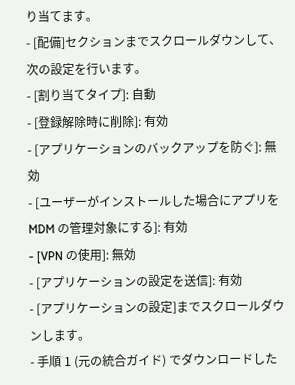り当てます。
- [配備]セクションまでスクロールダウンして、次の設定を行います。
- [割り当てタイプ]: 自動
- [登録解除時に削除]: 有効
- [アプリケーションのバックアップを防ぐ]: 無効
- [ユーザーがインストールした場合にアプリを MDM の管理対象にする]: 有効
- [VPN の使用]: 無効
- [アプリケーションの設定を送信]: 有効
- [アプリケーションの設定]までスクロールダウンします。
- 手順 1 (元の統合ガイド) でダウンロードした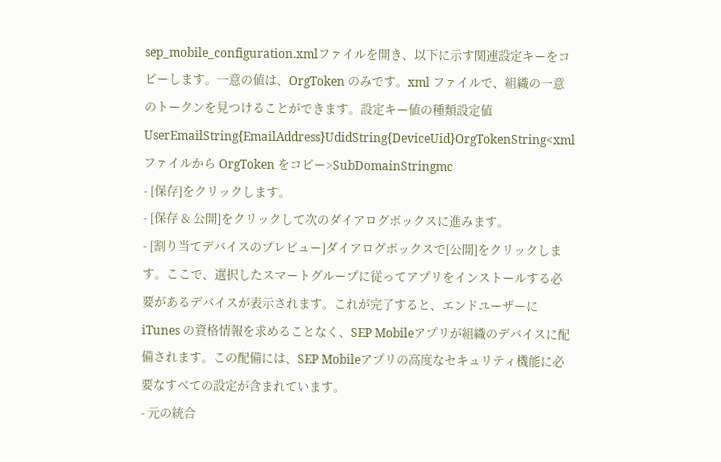sep_mobile_configuration.xmlファイルを開き、以下に示す関連設定キーをコピーします。一意の値は、OrgToken のみです。xml ファイルで、組織の一意のトークンを見つけることができます。設定キー値の種類設定値UserEmailString{EmailAddress}UdidString{DeviceUid}OrgTokenString<xml ファイルから OrgToken をコピー>SubDomainStringmc
- [保存]をクリックします。
- [保存 & 公開]をクリックして次のダイアログボックスに進みます。
- [割り当てデバイスのプレビュー]ダイアログボックスで[公開]をクリックします。ここで、選択したスマートグループに従ってアプリをインストールする必要があるデバイスが表示されます。これが完了すると、エンドユーザーに iTunes の資格情報を求めることなく、SEP Mobileアプリが組織のデバイスに配備されます。この配備には、SEP Mobileアプリの高度なセキュリティ機能に必要なすべての設定が含まれています。
- 元の統合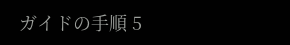ガイドの手順 5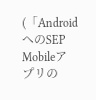(「Android へのSEP Mobileアプリの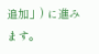追加」) に進みます。